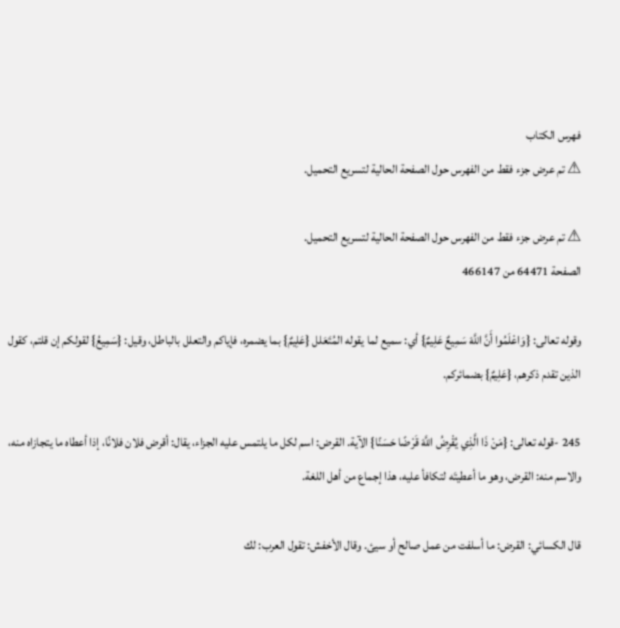فهرس الكتاب
⚠ تم عرض جزء فقط من الفهرس حول الصفحة الحالية لتسريع التحميل.

⚠ تم عرض جزء فقط من الفهرس حول الصفحة الحالية لتسريع التحميل.
الصفحة 64471 من 466147

وقوله تعالى: {وَاعْلَمُوا أَنَّ اللَّهَ سَمِيعٌ عَلِيمٌ} أي: سميع لما يقوله المُتَعَلل {عَلِيمٌ} بما يضمره، فإياكم والتعلل بالباطل، وقيل: {سَمِيعُ} لقولكم إن قلتم، كقول الذين تقدم ذكرهم، {عَلِيمٌ} بضمائركم.

245 -قوله تعالى: {مَنْ ذَا الَّذِي يُقْرِضُ اللَّهَ قَرْضًا حَسَنًا} الآية. القرض: اسم لكل ما يلتمس عليه الجزاء، يقال: أقرض فلان فلانًا، إذا أعطاه ما يتجازاه منه، والاسم منه: القرض، وهو ما أعطيتَه لتكافأ عليه، هذا إجماع من أهل اللغة.

قال الكسائي: القرض: ما أسلفت من عمل صالح أو سيئ. وقال الأخفش: تقول العرب: لك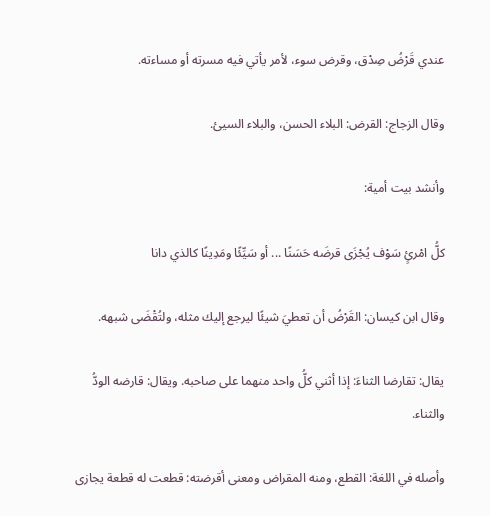عندي قَرْضُ صِدْق، وقرض سوء، لأمر يأتي فيه مسرته أو مساءته.

وقال الزجاج: القرض: البلاء الحسن، والبلاء السيئ.

وأنشد بيت أمية:

كلُّ امْرئٍ سَوْف يُجْزَى قرضَه حَسَنًا ... أو سَيِّئًا ومَدِينًا كالذي دانا

وقال ابن كيسان: القَرْضُ أن تعطيَ شيئًا ليرجع إليك مثله، ولتُقْضَى شبهه.

يقال: تقارضا الثناءَ: إذا أثني كلُّ واحد منهما على صاحبه. ويقال: قارضه الودُّ والثناء.

وأصله في اللغة: القطع، ومنه المقراض ومعنى أقرضته: قطعت له قطعة يجازى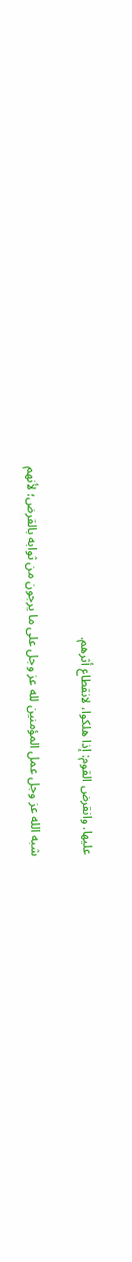عليها. وانقرض القوم: إذا هلكوا، لانقطاع أثرهم.

شبه الله عز وجل عمل المؤمنين لله عز وجل على ما يرجون من ثوابه بالقرض؛ لأنهم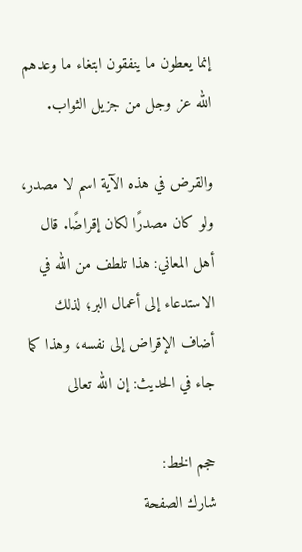إنما يعطون ما ينفقون ابتغاء ما وعدهم الله عز وجل من جزيل الثواب.

والقرض في هذه الآية اسم لا مصدر، ولو كان مصدرًا لكان إقراضًا. قال أهل المعاني: هذا تلطف من الله في الاستدعاء إلى أعمال البر؛ لذلك أضاف الإقراض إلى نفسه، وهذا كما جاء في الحديث: إن الله تعالى

حجم الخط:
شارك الصفحة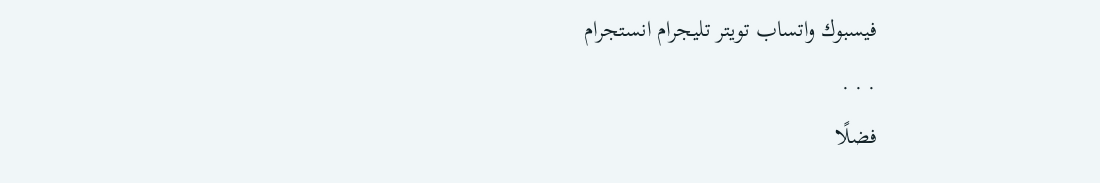فيسبوك واتساب تويتر تليجرام انستجرام
. . .
فضلًا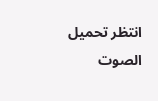انتظر تحميل الصوت